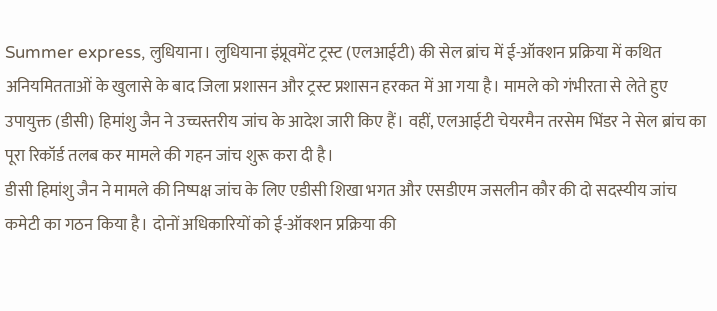Summer express, लुधियाना। लुधियाना इंप्रूवमेंट ट्रस्ट (एलआईटी) की सेल ब्रांच में ई-ऑक्शन प्रक्रिया में कथित अनियमितताओं के खुलासे के बाद जिला प्रशासन और ट्रस्ट प्रशासन हरकत में आ गया है। मामले को गंभीरता से लेते हुए उपायुक्त (डीसी) हिमांशु जैन ने उच्चस्तरीय जांच के आदेश जारी किए हैं। वहीं, एलआईटी चेयरमैन तरसेम भिंडर ने सेल ब्रांच का पूरा रिकॉर्ड तलब कर मामले की गहन जांच शुरू करा दी है।
डीसी हिमांशु जैन ने मामले की निष्पक्ष जांच के लिए एडीसी शिखा भगत और एसडीएम जसलीन कौर की दो सदस्यीय जांच कमेटी का गठन किया है। दोनों अधिकारियों को ई-ऑक्शन प्रक्रिया की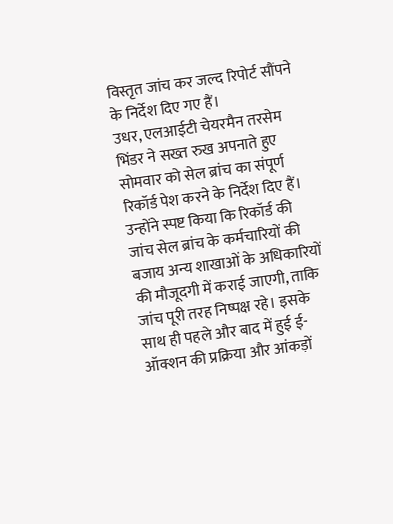विस्तृत जांच कर जल्द रिपोर्ट सौंपने के निर्देश दिए गए हैं।
उधर, एलआईटी चेयरमैन तरसेम भिंडर ने सख्त रुख अपनाते हुए सोमवार को सेल ब्रांच का संपूर्ण रिकॉर्ड पेश करने के निर्देश दिए हैं। उन्होंने स्पष्ट किया कि रिकॉर्ड की जांच सेल ब्रांच के कर्मचारियों की बजाय अन्य शाखाओं के अधिकारियों की मौजूदगी में कराई जाएगी, ताकि जांच पूरी तरह निष्पक्ष रहे। इसके साथ ही पहले और बाद में हुई ई-ऑक्शन की प्रक्रिया और आंकड़ों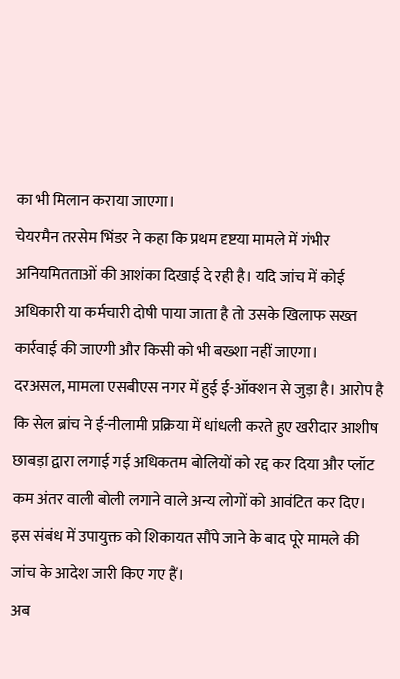का भी मिलान कराया जाएगा।
चेयरमैन तरसेम भिंडर ने कहा कि प्रथम दृष्टया मामले में गंभीर अनियमितताओं की आशंका दिखाई दे रही है। यदि जांच में कोई अधिकारी या कर्मचारी दोषी पाया जाता है तो उसके खिलाफ सख्त कार्रवाई की जाएगी और किसी को भी बख्शा नहीं जाएगा।
दरअसल, मामला एसबीएस नगर में हुई ई-ऑक्शन से जुड़ा है। आरोप है कि सेल ब्रांच ने ई-नीलामी प्रक्रिया में धांधली करते हुए खरीदार आशीष छाबड़ा द्वारा लगाई गई अधिकतम बोलियों को रद्द कर दिया और प्लॉट कम अंतर वाली बोली लगाने वाले अन्य लोगों को आवंटित कर दिए। इस संबंध में उपायुक्त को शिकायत सौंपे जाने के बाद पूरे मामले की जांच के आदेश जारी किए गए हैं।
अब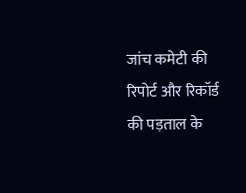जांच कमेटी की रिपोर्ट और रिकॉर्ड की पड़ताल के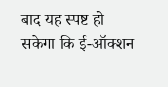बाद यह स्पष्ट हो सकेगा कि ई-ऑक्शन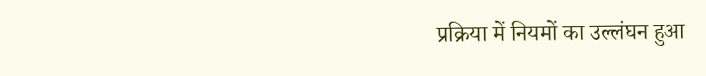प्रक्रिया में नियमों का उल्लंघन हुआ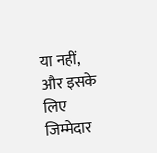या नहीं, और इसके लिए जिम्मेदार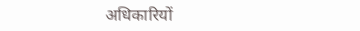अधिकारियों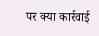पर क्या कार्रवाई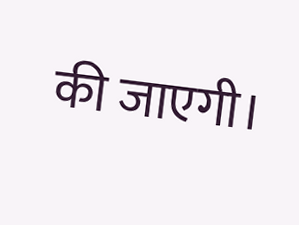की जाएगी।